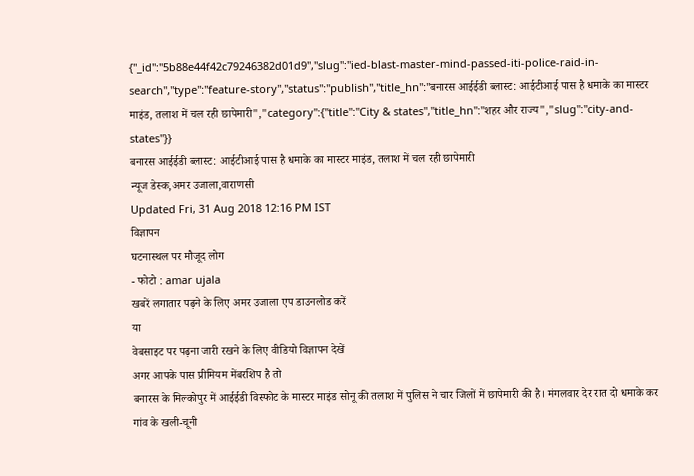{"_id":"5b88e44f42c79246382d01d9","slug":"ied-blast-master-mind-passed-iti-police-raid-in-search","type":"feature-story","status":"publish","title_hn":"बनारस आईईडी ब्लास्ट: आईटीआई पास है धमाके का मास्टर माइंड, तलाश में चल रही छापेमारी","category":{"title":"City & states","title_hn":"शहर और राज्य","slug":"city-and-states"}}
बनारस आईईडी ब्लास्ट: आईटीआई पास है धमाके का मास्टर माइंड, तलाश में चल रही छापेमारी
न्यूज डेस्क,अमर उजाला,वाराणसी
Updated Fri, 31 Aug 2018 12:16 PM IST
विज्ञापन
घटनास्थल पर मौजूद लोग
- फोटो : amar ujala
खबरें लगातार पढ़ने के लिए अमर उजाला एप डाउनलोड करें
या
वेबसाइट पर पढ़ना जारी रखने के लिए वीडियो विज्ञापन देखें
अगर आपके पास प्रीमियम मेंबरशिप है तो
बनारस के मिल्कोपुर में आईईडी विस्फोट के मास्टर माइंड सोनू की तलाश में पुलिस ने चार जिलों में छापेमारी की है। मंगलवार देर रात दो धमाके कर गांव के खली-चूनी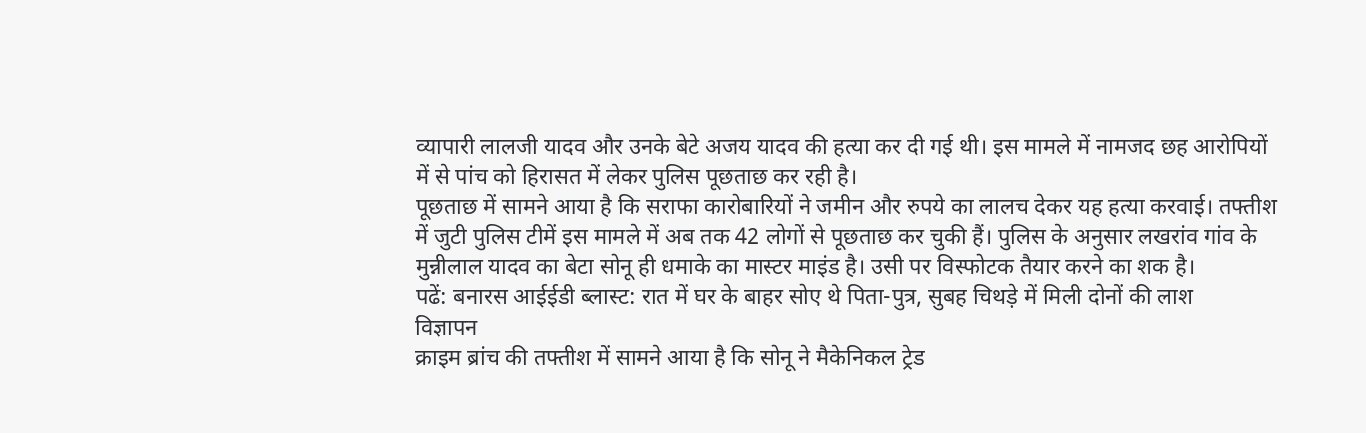व्यापारी लालजी यादव और उनके बेटे अजय यादव की हत्या कर दी गई थी। इस मामले में नामजद छह आरोपियों में से पांच को हिरासत में लेकर पुलिस पूछताछ कर रही है।
पूछताछ में सामने आया है कि सराफा कारोबारियों ने जमीन और रुपये का लालच देकर यह हत्या करवाई। तफ्तीश में जुटी पुलिस टीमें इस मामले में अब तक 42 लोगों से पूछताछ कर चुकी हैं। पुलिस के अनुसार लखरांव गांव के मुन्नीलाल यादव का बेटा सोनू ही धमाके का मास्टर माइंड है। उसी पर विस्फोटक तैयार करने का शक है।
पढें: बनारस आईईडी ब्लास्ट: रात में घर के बाहर सोए थे पिता-पुत्र, सुबह चिथड़े में मिली दोनों की लाश
विज्ञापन
क्राइम ब्रांच की तफ्तीश में सामने आया है कि सोनू ने मैकेनिकल ट्रेड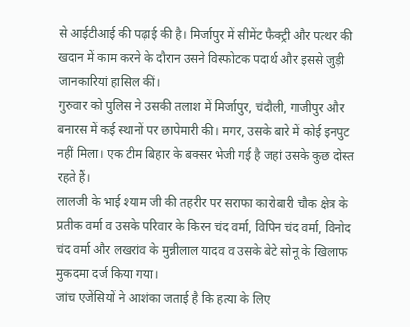से आईटीआई की पढ़ाई की है। मिर्जापुर में सीमेंट फैक्ट्री और पत्थर की खदान में काम करने के दौरान उसने विस्फोटक पदार्थ और इससे जुड़ी जानकारियां हासिल कीं।
गुरुवार को पुलिस ने उसकी तलाश में मिर्जापुर, चंदौली, गाजीपुर और बनारस में कई स्थानों पर छापेमारी की। मगर, उसके बारे में कोई इनपुट नहीं मिला। एक टीम बिहार के बक्सर भेजी गई है जहां उसके कुछ दोस्त रहते हैं।
लालजी के भाई श्याम जी की तहरीर पर सराफा कारोबारी चौक क्षेत्र के प्रतीक वर्मा व उसके परिवार के किरन चंद वर्मा, विपिन चंद वर्मा, विनोद चंद वर्मा और लखरांव के मुन्नीलाल यादव व उसके बेटे सोनू के खिलाफ मुकदमा दर्ज किया गया।
जांच एजेंसियों ने आशंका जताई है कि हत्या के लिए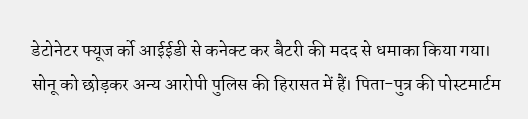डेटोनेटर फ्यूज र्को आईईडी से कनेक्ट कर बैटरी की मदद से धमाका किया गया। सोनू को छोड़कर अन्य आरोपी पुलिस की हिरासत में हैं। पिता-पुत्र की पोस्टमार्टम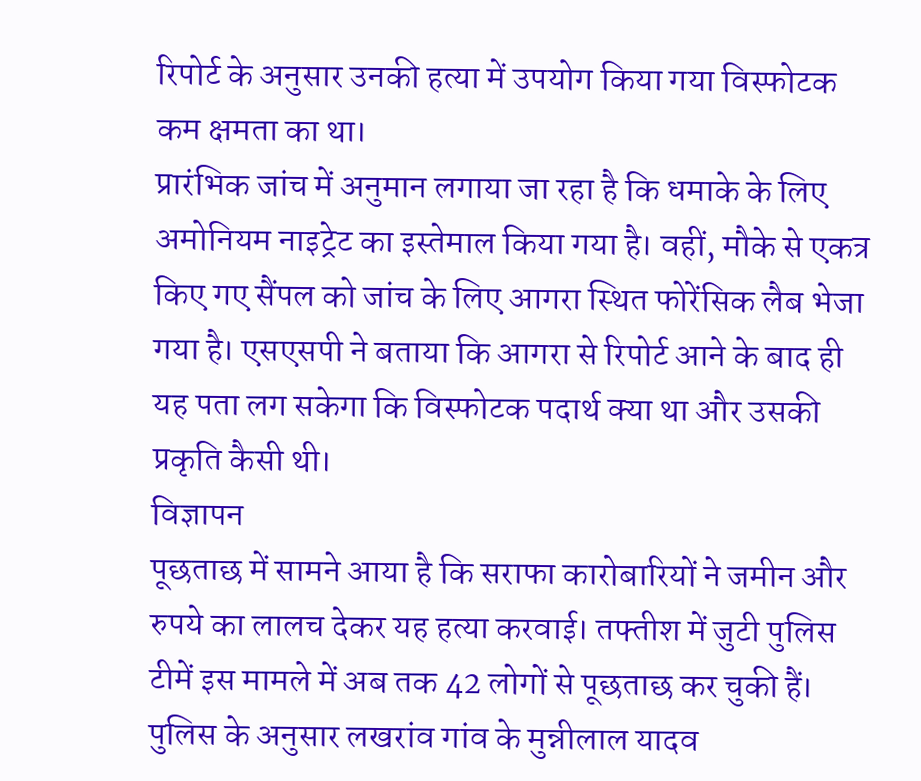रिपोर्ट के अनुसार उनकी हत्या में उपयोग किया गया विस्फोटक कम क्षमता का था।
प्रारंभिक जांच में अनुमान लगाया जा रहा है कि धमाके के लिए अमोनियम नाइट्रेट का इस्तेमाल किया गया है। वहीं, मौके से एकत्र किए गए सैंपल को जांच के लिए आगरा स्थित फोरेंसिक लैब भेजा गया है। एसएसपी ने बताया कि आगरा से रिपोर्ट आने के बाद ही यह पता लग सकेगा कि विस्फोटक पदार्थ क्या था और उसकी प्रकृति कैसी थी।
विज्ञापन
पूछताछ में सामने आया है कि सराफा कारोबारियों ने जमीन और रुपये का लालच देकर यह हत्या करवाई। तफ्तीश में जुटी पुलिस टीमें इस मामले में अब तक 42 लोगों से पूछताछ कर चुकी हैं। पुलिस के अनुसार लखरांव गांव के मुन्नीलाल यादव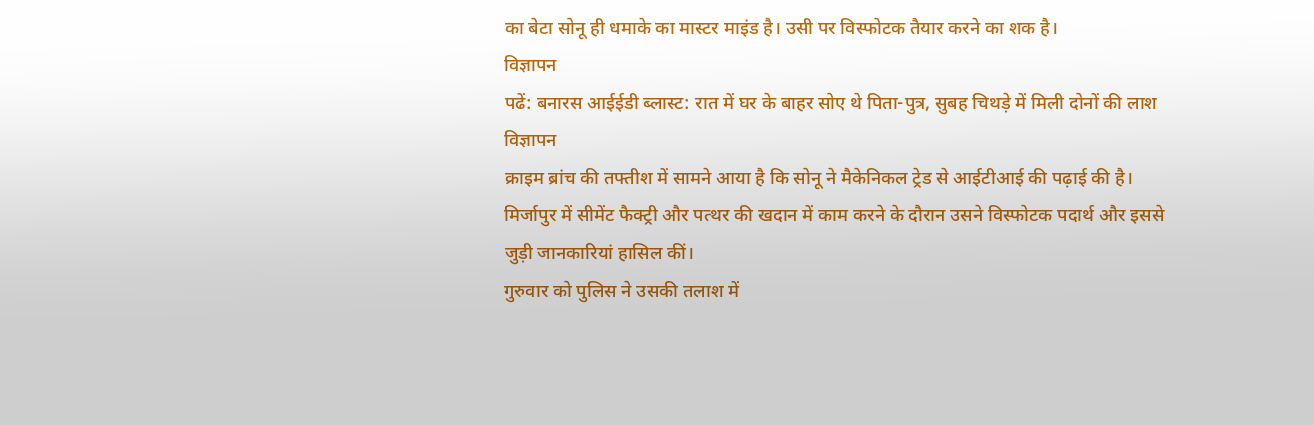का बेटा सोनू ही धमाके का मास्टर माइंड है। उसी पर विस्फोटक तैयार करने का शक है।
विज्ञापन
पढें: बनारस आईईडी ब्लास्ट: रात में घर के बाहर सोए थे पिता-पुत्र, सुबह चिथड़े में मिली दोनों की लाश
विज्ञापन
क्राइम ब्रांच की तफ्तीश में सामने आया है कि सोनू ने मैकेनिकल ट्रेड से आईटीआई की पढ़ाई की है। मिर्जापुर में सीमेंट फैक्ट्री और पत्थर की खदान में काम करने के दौरान उसने विस्फोटक पदार्थ और इससे जुड़ी जानकारियां हासिल कीं।
गुरुवार को पुलिस ने उसकी तलाश में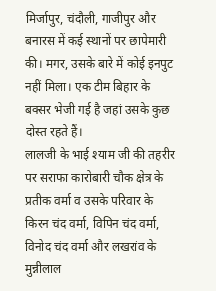मिर्जापुर, चंदौली, गाजीपुर और बनारस में कई स्थानों पर छापेमारी की। मगर, उसके बारे में कोई इनपुट नहीं मिला। एक टीम बिहार के बक्सर भेजी गई है जहां उसके कुछ दोस्त रहते हैं।
लालजी के भाई श्याम जी की तहरीर पर सराफा कारोबारी चौक क्षेत्र के प्रतीक वर्मा व उसके परिवार के किरन चंद वर्मा, विपिन चंद वर्मा, विनोद चंद वर्मा और लखरांव के मुन्नीलाल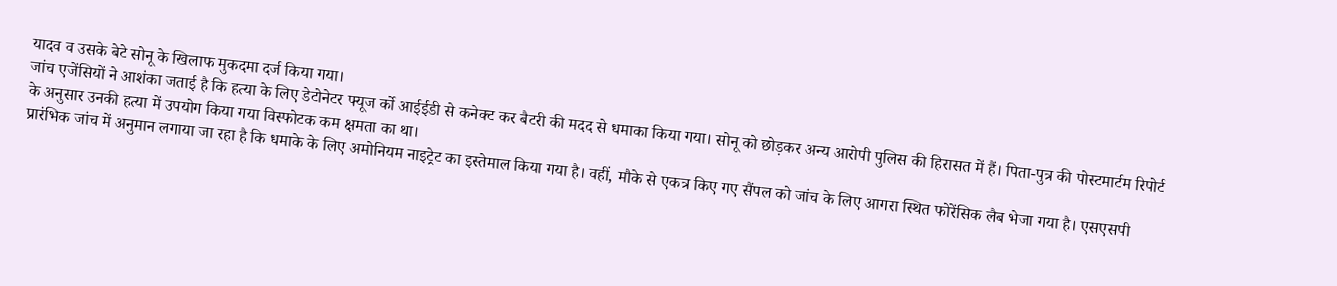यादव व उसके बेटे सोनू के खिलाफ मुकदमा दर्ज किया गया।
जांच एजेंसियों ने आशंका जताई है कि हत्या के लिए डेटोनेटर फ्यूज र्को आईईडी से कनेक्ट कर बैटरी की मदद से धमाका किया गया। सोनू को छोड़कर अन्य आरोपी पुलिस की हिरासत में हैं। पिता-पुत्र की पोस्टमार्टम रिपोर्ट के अनुसार उनकी हत्या में उपयोग किया गया विस्फोटक कम क्षमता का था।
प्रारंभिक जांच में अनुमान लगाया जा रहा है कि धमाके के लिए अमोनियम नाइट्रेट का इस्तेमाल किया गया है। वहीं, मौके से एकत्र किए गए सैंपल को जांच के लिए आगरा स्थित फोरेंसिक लैब भेजा गया है। एसएसपी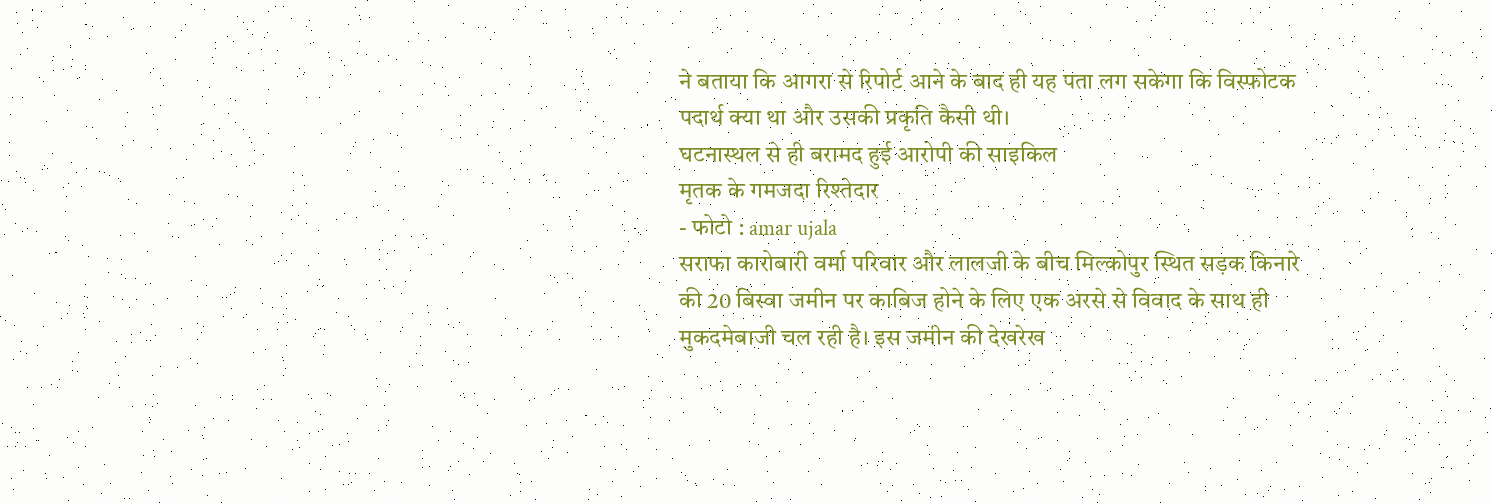ने बताया कि आगरा से रिपोर्ट आने के बाद ही यह पता लग सकेगा कि विस्फोटक पदार्थ क्या था और उसकी प्रकृति कैसी थी।
घटनास्थल से ही बरामद हुई आरोपी की साइकिल
मृतक के गमजदा रिश्तेदार
- फोटो : amar ujala
सराफा कारोबारी वर्मा परिवार और लालजी के बीच मिल्कोपुर स्थित सड़क किनारे की 20 बिस्वा जमीन पर काबिज होने के लिए एक अरसे से विवाद के साथ ही मुकदमेबाजी चल रही है। इस जमीन की देखरेख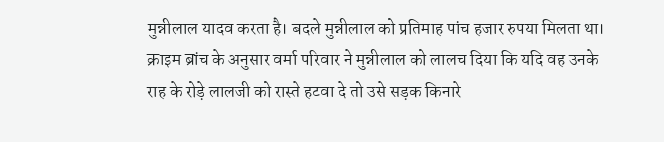मुन्नीलाल यादव करता है। बदले मुन्नीलाल को प्रतिमाह पांच हजार रुपया मिलता था।
क्राइम ब्रांच के अनुसार वर्मा परिवार ने मुन्नीलाल को लालच दिया कि यदि वह उनके राह के रोड़े लालजी को रास्ते हटवा दे तो उसे सड़क किनारे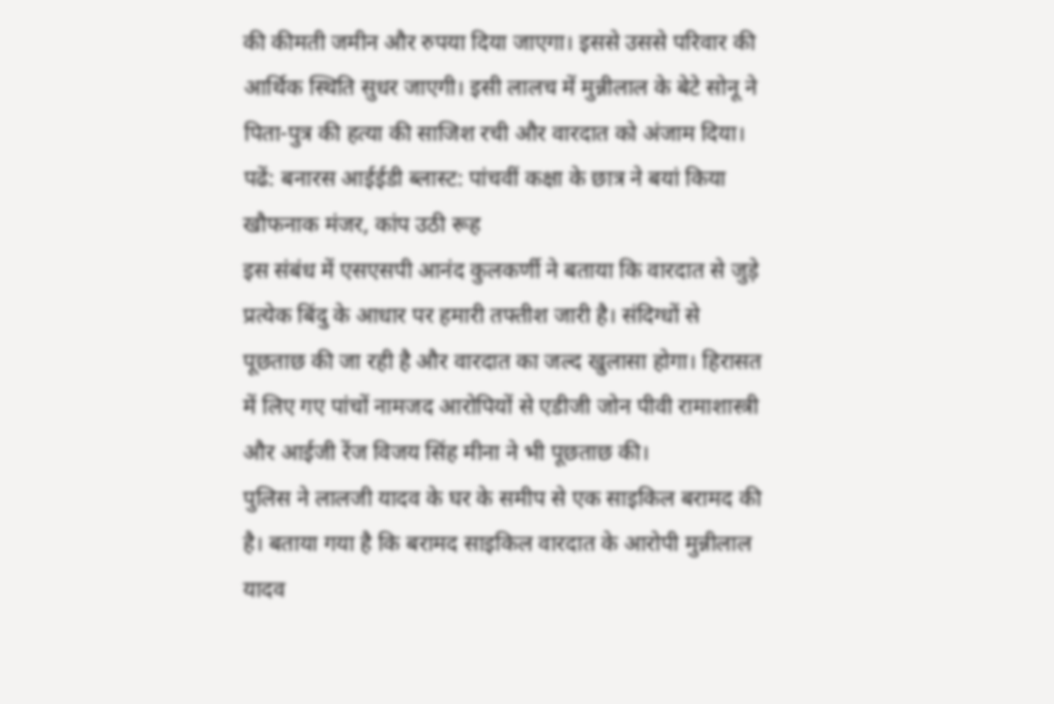की कीमती जमीन और रुपया दिया जाएगा। इससे उससे परिवार की आर्थिक स्थिति सुधर जाएगी। इसी लालच में मुन्नीलाल के बेटे सोनू ने पिता-पुत्र की हत्या की साजिश रची और वारदात को अंजाम दिया।
पढें: बनारस आईईडी ब्लास्ट: पांचवीं कक्षा के छात्र ने बयां किया खौफनाक मंजर, कांप उठी रूह
इस संबंध में एसएसपी आनंद कुलकर्णी ने बताया कि वारदात से जुड़े प्रत्येक बिंदु के आधार पर हमारी तफ्तीश जारी है। संदिग्धों से पूछताछ की जा रही है और वारदात का जल्द खुलासा होगा। हिरासत में लिए गए पांचों नामजद आरोपियों से एडीजी जोन पीवी रामाशास्त्री और आईजी रेंज विजय सिंह मीना ने भी पूछताछ की।
पुलिस ने लालजी यादव के घर के समीप से एक साइकिल बरामद की है। बताया गया है कि बरामद साइकिल वारदात के आरोपी मुन्नीलाल यादव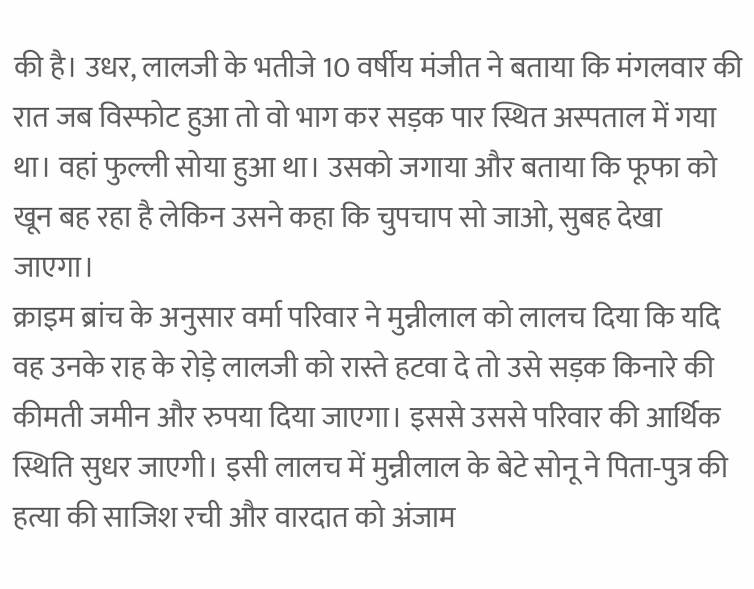की है। उधर, लालजी के भतीजे 10 वर्षीय मंजीत ने बताया कि मंगलवार की रात जब विस्फोट हुआ तो वो भाग कर सड़क पार स्थित अस्पताल में गया था। वहां फुल्ली सोया हुआ था। उसको जगाया और बताया कि फूफा को खून बह रहा है लेकिन उसने कहा कि चुपचाप सो जाओ, सुबह देखा जाएगा।
क्राइम ब्रांच के अनुसार वर्मा परिवार ने मुन्नीलाल को लालच दिया कि यदि वह उनके राह के रोड़े लालजी को रास्ते हटवा दे तो उसे सड़क किनारे की कीमती जमीन और रुपया दिया जाएगा। इससे उससे परिवार की आर्थिक स्थिति सुधर जाएगी। इसी लालच में मुन्नीलाल के बेटे सोनू ने पिता-पुत्र की हत्या की साजिश रची और वारदात को अंजाम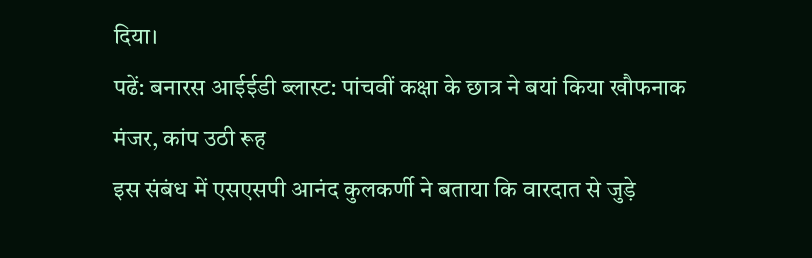दिया।
पढें: बनारस आईईडी ब्लास्ट: पांचवीं कक्षा के छात्र ने बयां किया खौफनाक मंजर, कांप उठी रूह
इस संबंध में एसएसपी आनंद कुलकर्णी ने बताया कि वारदात से जुड़े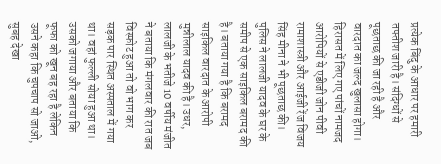प्रत्येक बिंदु के आधार पर हमारी तफ्तीश जारी है। संदिग्धों से पूछताछ की जा रही है और वारदात का जल्द खुलासा होगा। हिरासत में लिए गए पांचों नामजद आरोपियों से एडीजी जोन पीवी रामाशास्त्री और आईजी रेंज विजय सिंह मीना ने भी पूछताछ की।
पुलिस ने लालजी यादव के घर के समीप से एक साइकिल बरामद की है। बताया गया है कि बरामद साइकिल वारदात के आरोपी मुन्नीलाल यादव की है। उधर, लालजी के भतीजे 10 वर्षीय मंजीत ने बताया कि मंगलवार की रात जब विस्फोट हुआ तो वो भाग कर सड़क पार स्थित अस्पताल में गया था। वहां फुल्ली सोया हुआ था। उसको जगाया और बताया कि फूफा को खून बह रहा है लेकिन उसने कहा कि चुपचाप सो जाओ, सुबह देखा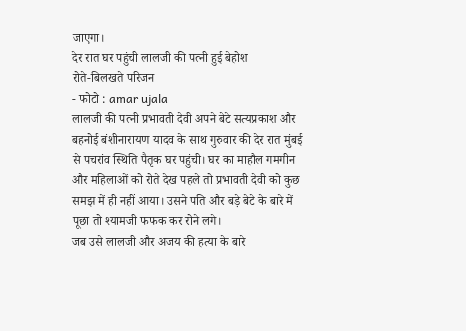जाएगा।
देर रात घर पहुंची लालजी की पत्नी हुई बेहोश
रोते-बिलखते परिजन
- फोटो : amar ujala
लालजी की पत्नी प्रभावती देवी अपने बेटे सत्यप्रकाश और बहनोई बंशीनारायण यादव के साथ गुरुवार की देर रात मुंबई से पचरांव स्थिति पैतृक घर पहुंची। घर का माहौल गमगीन और महिलाओं को रोते देख पहले तो प्रभावती देवी को कुछ समझ में ही नहीं आया। उसने पति और बड़े बेटे के बारे में पूछा तो श्यामजी फफक कर रोने लगे।
जब उसे लालजी और अजय की हत्या के बारे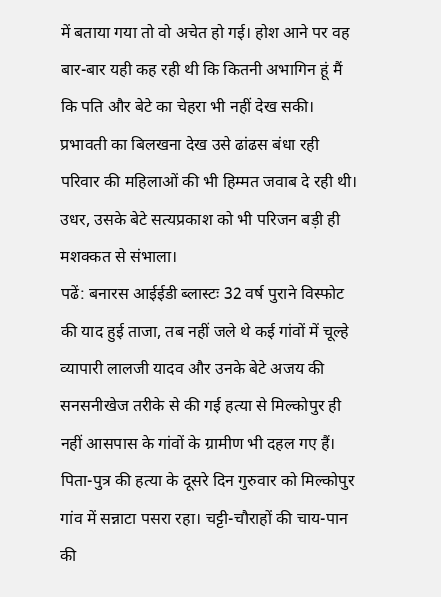में बताया गया तो वो अचेत हो गई। होश आने पर वह बार-बार यही कह रही थी कि कितनी अभागिन हूं मैं कि पति और बेटे का चेहरा भी नहीं देख सकी। प्रभावती का बिलखना देख उसे ढांढस बंधा रही परिवार की महिलाओं की भी हिम्मत जवाब दे रही थी। उधर, उसके बेटे सत्यप्रकाश को भी परिजन बड़ी ही मशक्कत से संभाला।
पढें: बनारस आईईडी ब्लास्टः 32 वर्ष पुराने विस्फोट की याद हुई ताजा, तब नहीं जले थे कई गांवों में चूल्हे
व्यापारी लालजी यादव और उनके बेटे अजय की सनसनीखेज तरीके से की गई हत्या से मिल्कोपुर ही नहीं आसपास के गांवों के ग्रामीण भी दहल गए हैं। पिता-पुत्र की हत्या के दूसरे दिन गुरुवार को मिल्कोपुर गांव में सन्नाटा पसरा रहा। चट्टी-चौराहों की चाय-पान की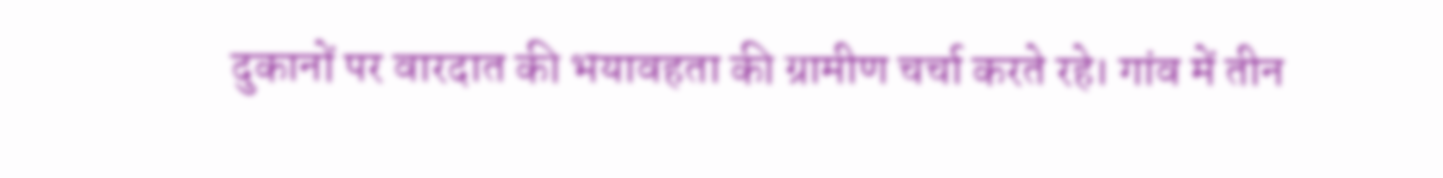दुकानों पर वारदात की भयावहता की ग्रामीण चर्चा करते रहे। गांव में तीन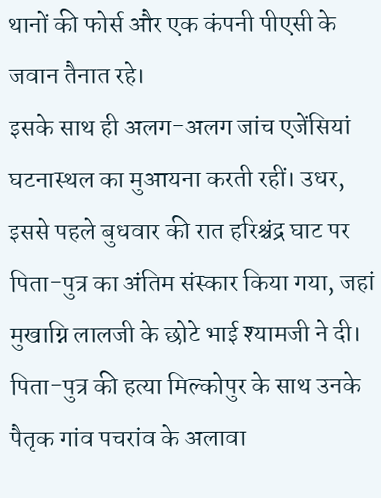थानों की फोर्स और एक कंपनी पीएसी के जवान तैनात रहे।
इसके साथ ही अलग-अलग जांच एजेंसियां घटनास्थल का मुआयना करती रहीं। उधर, इससे पहले बुधवार की रात हरिश्चंद्र घाट पर पिता-पुत्र का अंतिम संस्कार किया गया, जहां मुखाग्नि लालजी के छोटे भाई श्यामजी ने दी।
पिता-पुत्र की हत्या मिल्कोपुर के साथ उनके पैतृक गांव पचरांव के अलावा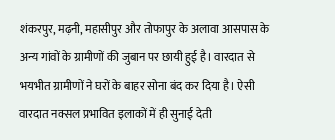शंकरपुर, मढ़नी, महासीपुर और तोफापुर के अलावा आसपास के अन्य गांवों के ग्रामीणों की जुबान पर छायी हुई है। वारदात से भयभीत ग्रामीणों ने घरों के बाहर सोना बंद कर दिया है। ऐसी वारदात नक्सल प्रभावित इलाकों में ही सुनाई देती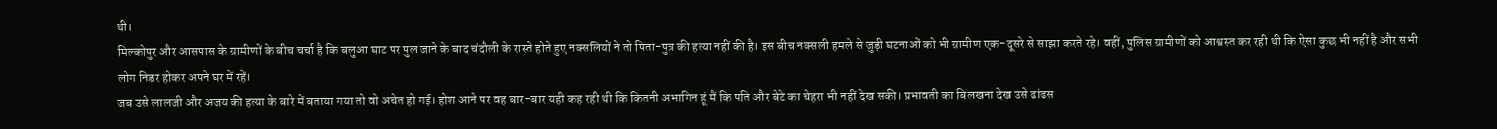थी।
मिल्कोपुर और आसपास के ग्रामीणों के बीच चर्चा है कि बलुआ घाट पर पुल जाने के बाद चंदौली के रास्ते होते हुए नक्सलियों ने तो पिता-पुत्र की हत्या नहीं की है। इस बीच नक्सली हमले से जुड़ी घटनाओं को भी ग्रामीण एक-दूसरे से साझा करते रहे। वहीं, पुलिस ग्रामीणों को आश्वस्त कर रही थी कि ऐसा कुछ भी नहीं है और सभी लोग निडर होकर अपने घर में रहें।
जब उसे लालजी और अजय की हत्या के बारे में बताया गया तो वो अचेत हो गई। होश आने पर वह बार-बार यही कह रही थी कि कितनी अभागिन हूं मैं कि पति और बेटे का चेहरा भी नहीं देख सकी। प्रभावती का बिलखना देख उसे ढांढस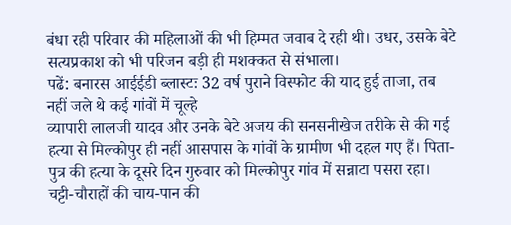बंधा रही परिवार की महिलाओं की भी हिम्मत जवाब दे रही थी। उधर, उसके बेटे सत्यप्रकाश को भी परिजन बड़ी ही मशक्कत से संभाला।
पढें: बनारस आईईडी ब्लास्टः 32 वर्ष पुराने विस्फोट की याद हुई ताजा, तब नहीं जले थे कई गांवों में चूल्हे
व्यापारी लालजी यादव और उनके बेटे अजय की सनसनीखेज तरीके से की गई हत्या से मिल्कोपुर ही नहीं आसपास के गांवों के ग्रामीण भी दहल गए हैं। पिता-पुत्र की हत्या के दूसरे दिन गुरुवार को मिल्कोपुर गांव में सन्नाटा पसरा रहा। चट्टी-चौराहों की चाय-पान की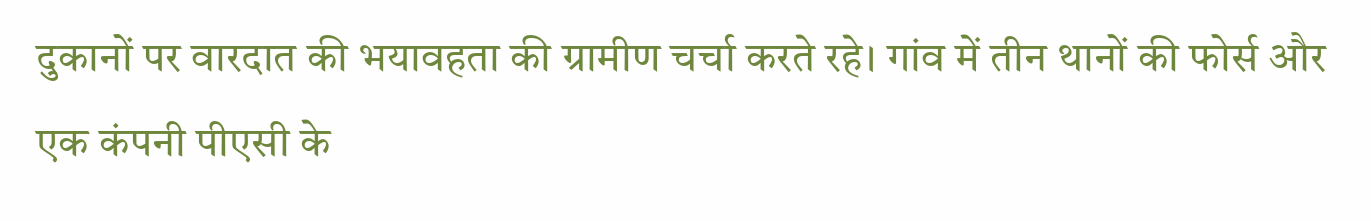दुकानों पर वारदात की भयावहता की ग्रामीण चर्चा करते रहे। गांव में तीन थानों की फोर्स और एक कंपनी पीएसी के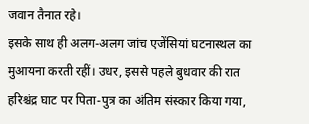जवान तैनात रहे।
इसके साथ ही अलग-अलग जांच एजेंसियां घटनास्थल का मुआयना करती रहीं। उधर, इससे पहले बुधवार की रात हरिश्चंद्र घाट पर पिता-पुत्र का अंतिम संस्कार किया गया,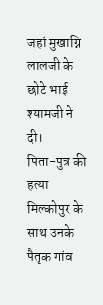जहां मुखाग्नि लालजी के छोटे भाई श्यामजी ने दी।
पिता-पुत्र की हत्या मिल्कोपुर के साथ उनके पैतृक गांव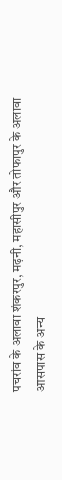पचरांव के अलावा शंकरपुर, मढ़नी, महासीपुर और तोफापुर के अलावा आसपास के अन्य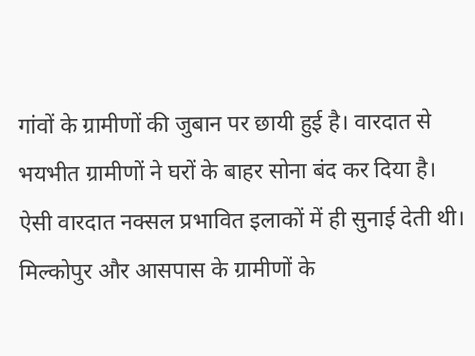गांवों के ग्रामीणों की जुबान पर छायी हुई है। वारदात से भयभीत ग्रामीणों ने घरों के बाहर सोना बंद कर दिया है। ऐसी वारदात नक्सल प्रभावित इलाकों में ही सुनाई देती थी।
मिल्कोपुर और आसपास के ग्रामीणों के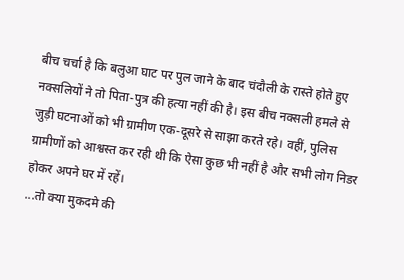बीच चर्चा है कि बलुआ घाट पर पुल जाने के बाद चंदौली के रास्ते होते हुए नक्सलियों ने तो पिता-पुत्र की हत्या नहीं की है। इस बीच नक्सली हमले से जुड़ी घटनाओं को भी ग्रामीण एक-दूसरे से साझा करते रहे। वहीं, पुलिस ग्रामीणों को आश्वस्त कर रही थी कि ऐसा कुछ भी नहीं है और सभी लोग निडर होकर अपने घर में रहें।
...तो क्या मुकदमे की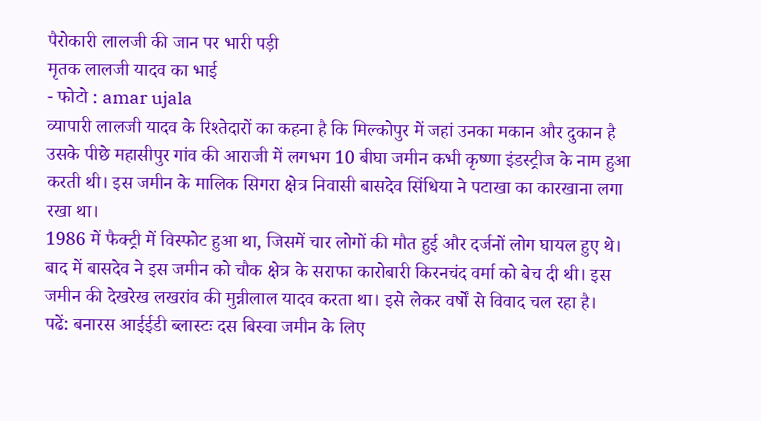पैरोकारी लालजी की जान पर भारी पड़ी
मृतक लालजी यादव का भाई
- फोटो : amar ujala
व्यापारी लालजी यादव के रिश्तेदारों का कहना है कि मिल्कोपुर में जहां उनका मकान और दुकान है उसके पीछे महासीपुर गांव की आराजी में लगभग 10 बीघा जमीन कभी कृष्णा इंडस्ट्रीज के नाम हुआ करती थी। इस जमीन के मालिक सिगरा क्षेत्र निवासी बासदेव सिंधिया ने पटाखा का कारखाना लगा रखा था।
1986 में फैक्ट्री में विस्फोट हुआ था, जिसमें चार लोगों की मौत हुई और दर्जनों लोग घायल हुए थे। बाद में बासदेव ने इस जमीन को चौक क्षेत्र के सराफा कारोबारी किरनचंद वर्मा को बेच दी थी। इस जमीन की देखरेख लखरांव की मुन्नीलाल यादव करता था। इसे लेकर वर्षों से विवाद चल रहा है।
पढें: बनारस आईईडी ब्लास्टः दस बिस्वा जमीन के लिए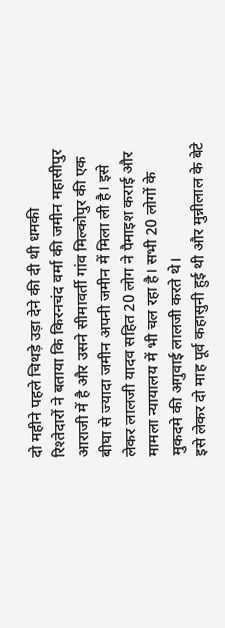दो महीने पहले चिथड़े उड़ा देने की दी थी धमकी
रिश्तेदारों ने बताया कि किरनचंद वर्मा की जमीन महासीपुर आराजी में है और उसने सीमावर्ती गांव मिल्कोपुर की एक बीघा से ज्यादा जमीन अपनी जमीन में मिला ली है। इसे लेकर लालजी यादव सहित 20 लोग ने पैमाइश कराई और मामला न्यायालय में भी चल रहा है। सभी 20 लोगों के मुकदमे की अगुवाई लालजी करते थे।
इसे लेकर दो माह पूर्व कहासुनी हुई थी और मुन्नीलाल के बेटे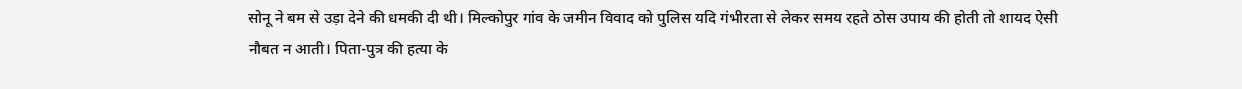सोनू ने बम से उड़ा देने की धमकी दी थी। मिल्कोपुर गांव के जमीन विवाद को पुलिस यदि गंभीरता से लेकर समय रहते ठोस उपाय की होती तो शायद ऐसी नौबत न आती। पिता-पुत्र की हत्या के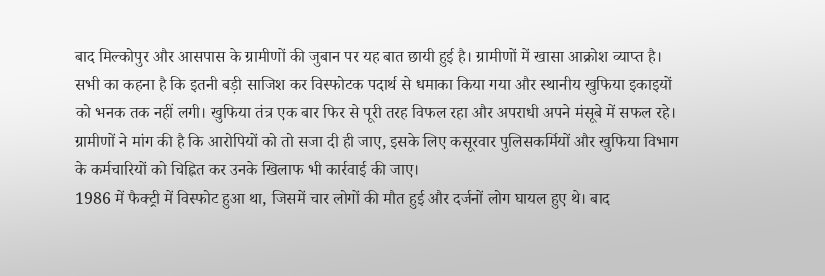बाद मिल्कोपुर और आसपास के ग्रामीणों की जुबान पर यह बात छायी हुई है। ग्रामीणों में खासा आक्रोश व्याप्त है।
सभी का कहना है कि इतनी बड़ी साजिश कर विस्फोटक पदार्थ से धमाका किया गया और स्थानीय खुफिया इकाइयों को भनक तक नहीं लगी। खुफिया तंत्र एक बार फिर से पूरी तरह विफल रहा और अपराधी अपने मंसूबे में सफल रहे। ग्रामीणों ने मांग की है कि आरोपियों को तो सजा दी ही जाए, इसके लिए कसूरवार पुलिसकर्मियों और खुफिया विभाग के कर्मचारियों को चिह्नित कर उनके खिलाफ भी कार्रवाई की जाए।
1986 में फैक्ट्री में विस्फोट हुआ था, जिसमें चार लोगों की मौत हुई और दर्जनों लोग घायल हुए थे। बाद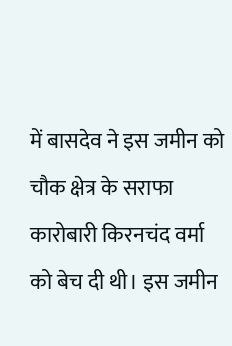में बासदेव ने इस जमीन को चौक क्षेत्र के सराफा कारोबारी किरनचंद वर्मा को बेच दी थी। इस जमीन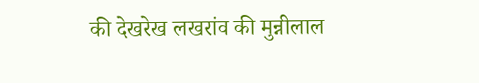की देखरेख लखरांव की मुन्नीलाल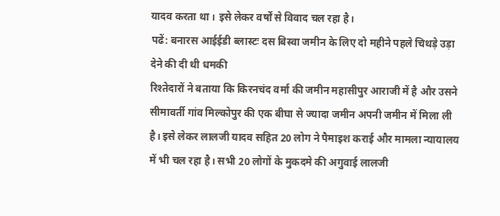यादव करता था। इसे लेकर वर्षों से विवाद चल रहा है।
पढें: बनारस आईईडी ब्लास्टः दस बिस्वा जमीन के लिए दो महीने पहले चिथड़े उड़ा देने की दी थी धमकी
रिश्तेदारों ने बताया कि किरनचंद वर्मा की जमीन महासीपुर आराजी में है और उसने सीमावर्ती गांव मिल्कोपुर की एक बीघा से ज्यादा जमीन अपनी जमीन में मिला ली है। इसे लेकर लालजी यादव सहित 20 लोग ने पैमाइश कराई और मामला न्यायालय में भी चल रहा है। सभी 20 लोगों के मुकदमे की अगुवाई लालजी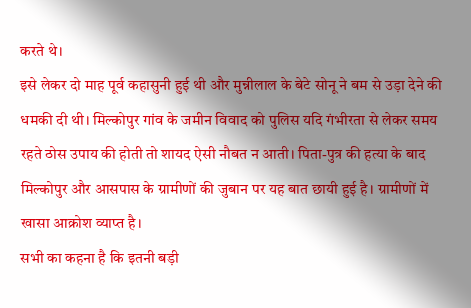करते थे।
इसे लेकर दो माह पूर्व कहासुनी हुई थी और मुन्नीलाल के बेटे सोनू ने बम से उड़ा देने की धमकी दी थी। मिल्कोपुर गांव के जमीन विवाद को पुलिस यदि गंभीरता से लेकर समय रहते ठोस उपाय की होती तो शायद ऐसी नौबत न आती। पिता-पुत्र की हत्या के बाद मिल्कोपुर और आसपास के ग्रामीणों की जुबान पर यह बात छायी हुई है। ग्रामीणों में खासा आक्रोश व्याप्त है।
सभी का कहना है कि इतनी बड़ी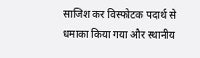साजिश कर विस्फोटक पदार्थ से धमाका किया गया और स्थानीय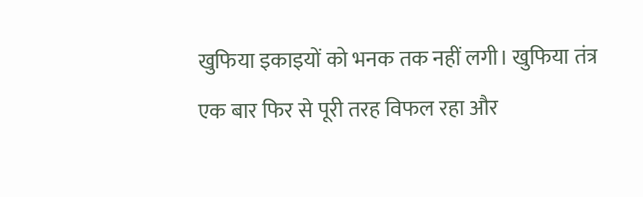खुफिया इकाइयों को भनक तक नहीं लगी। खुफिया तंत्र एक बार फिर से पूरी तरह विफल रहा और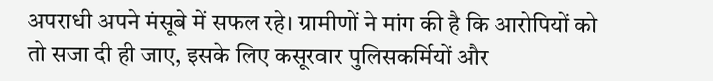अपराधी अपने मंसूबे में सफल रहे। ग्रामीणों ने मांग की है कि आरोपियों को तो सजा दी ही जाए, इसके लिए कसूरवार पुलिसकर्मियों और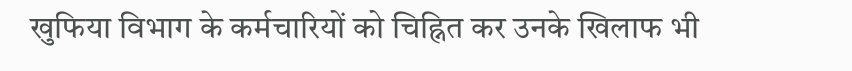खुफिया विभाग के कर्मचारियों को चिह्नित कर उनके खिलाफ भी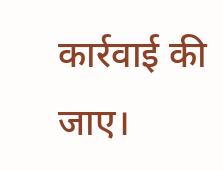कार्रवाई की जाए।